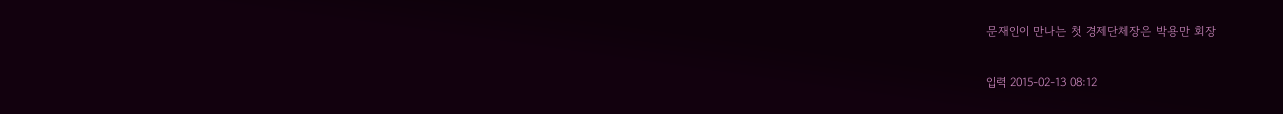문재인이 만나는 첫 경제단체장은 박용만 회장

입력 2015-02-13 08:12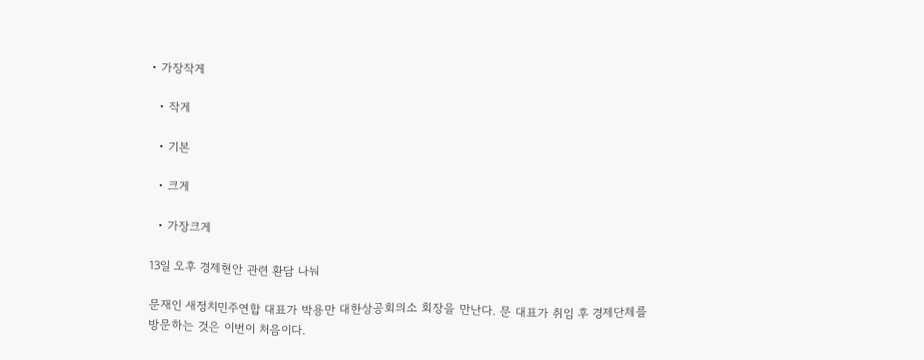• 가장작게

  • 작게

  • 기본

  • 크게

  • 가장크게

13일 오후 경제현안 관련 환담 나눠

문재인 새정치민주연합 대표가 박용만 대한상공회의소 회장을 만난다. 문 대표가 취임 후 경제단체를 방문하는 것은 이번이 처음이다.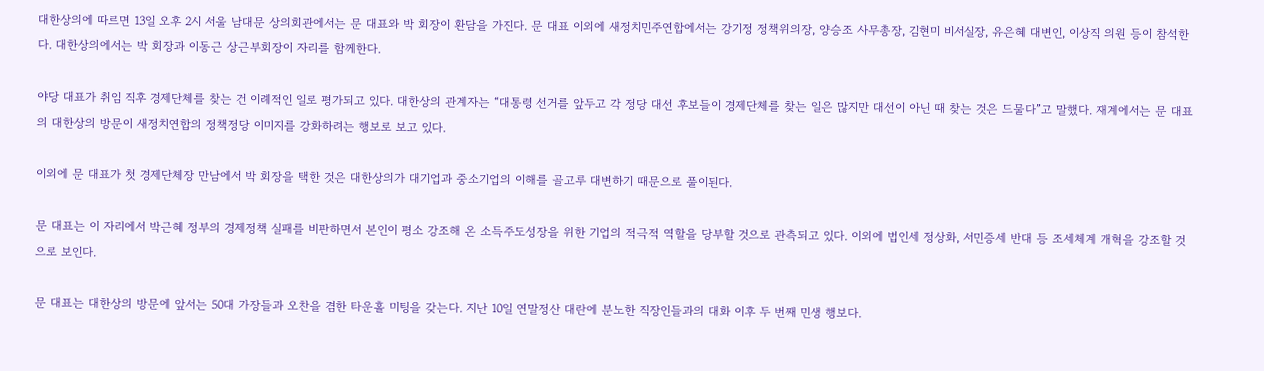대한상의에 따르면 13일 오후 2시 서울 남대문 상의회관에서는 문 대표와 박 회장이 환담을 가진다. 문 대표 이외에 새정치민주연합에서는 강기정 정책위의장, 양승조 사무총장, 김현미 비서실장, 유은혜 대변인, 이상직 의원 등이 참석한다. 대한상의에서는 박 회장과 이동근 상근부회장이 자리를 함께한다.

야당 대표가 취임 직후 경제단체를 찾는 건 이례적인 일로 평가되고 있다. 대한상의 관계자는 “대통령 선거를 앞두고 각 정당 대선 후보들이 경제단체를 찾는 일은 많지만 대선이 아닌 때 찾는 것은 드물다”고 말했다. 재계에서는 문 대표의 대한상의 방문이 새정치연합의 정책정당 이미지를 강화하려는 행보로 보고 있다.

이외에 문 대표가 첫 경제단체장 만남에서 박 회장을 택한 것은 대한상의가 대기업과 중소기업의 이해를 골고루 대변하기 때문으로 풀이된다.

문 대표는 이 자리에서 박근혜 정부의 경제정책 실패를 비판하면서 본인이 평소 강조해 온 소득주도성장을 위한 기업의 적극적 역할을 당부할 것으로 관측되고 있다. 이외에 법인세 정상화, 서민증세 반대 등 조세체계 개혁을 강조할 것으로 보인다.

문 대표는 대한상의 방문에 앞서는 50대 가장들과 오찬을 겸한 타운홀 미팅을 갖는다. 지난 10일 연말정산 대란에 분노한 직장인들과의 대화 이후 두 번째 민생 행보다.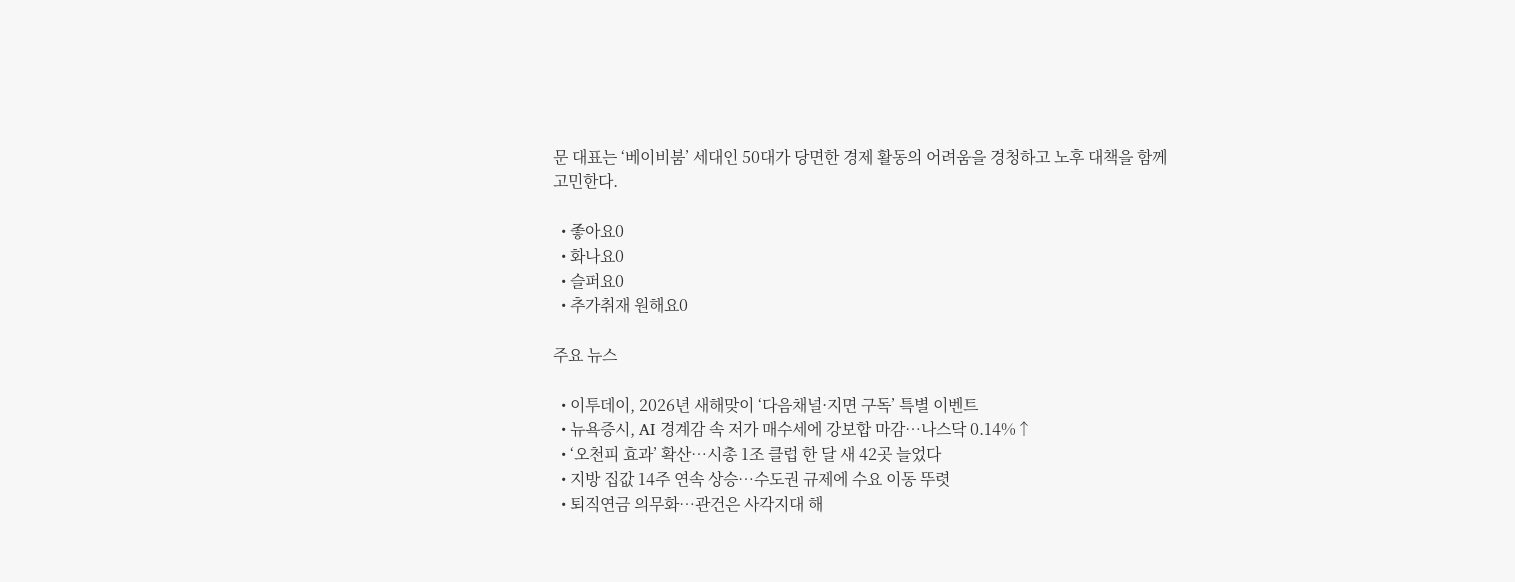문 대표는 ‘베이비붐’ 세대인 50대가 당면한 경제 활동의 어려움을 경청하고 노후 대책을 함께 고민한다.

  • 좋아요0
  • 화나요0
  • 슬퍼요0
  • 추가취재 원해요0

주요 뉴스

  • 이투데이, 2026년 새해맞이 ‘다음채널·지면 구독’ 특별 이벤트
  • 뉴욕증시, AI 경계감 속 저가 매수세에 강보합 마감…나스닥 0.14%↑
  • ‘오천피 효과’ 확산…시총 1조 클럽 한 달 새 42곳 늘었다
  • 지방 집값 14주 연속 상승⋯수도권 규제에 수요 이동 뚜렷
  • 퇴직연금 의무화⋯관건은 사각지대 해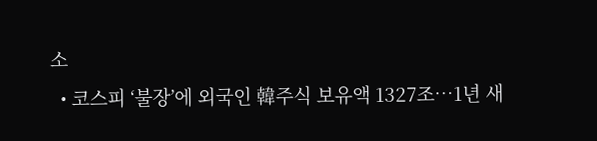소
  • 코스피 ‘불장’에 외국인 韓주식 보유액 1327조…1년 새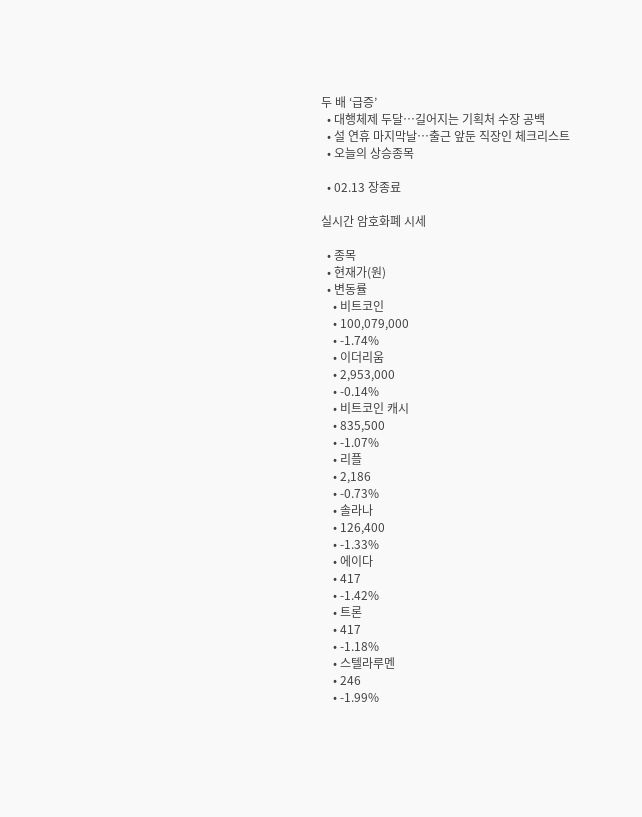두 배 ‘급증’
  • 대행체제 두달…길어지는 기획처 수장 공백
  • 설 연휴 마지막날…출근 앞둔 직장인 체크리스트
  • 오늘의 상승종목

  • 02.13 장종료

실시간 암호화폐 시세

  • 종목
  • 현재가(원)
  • 변동률
    • 비트코인
    • 100,079,000
    • -1.74%
    • 이더리움
    • 2,953,000
    • -0.14%
    • 비트코인 캐시
    • 835,500
    • -1.07%
    • 리플
    • 2,186
    • -0.73%
    • 솔라나
    • 126,400
    • -1.33%
    • 에이다
    • 417
    • -1.42%
    • 트론
    • 417
    • -1.18%
    • 스텔라루멘
    • 246
    • -1.99%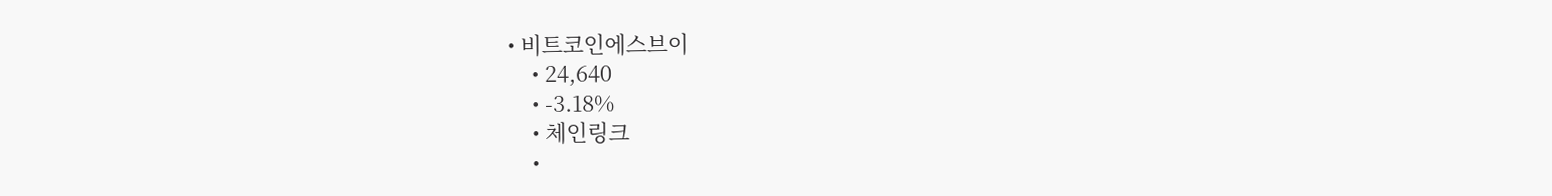• 비트코인에스브이
    • 24,640
    • -3.18%
    • 체인링크
    •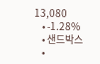13,080
    • -1.28%
    • 샌드박스
    •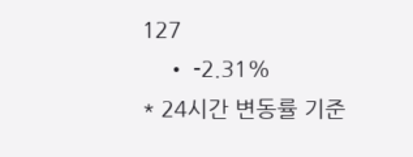127
    • -2.31%
* 24시간 변동률 기준